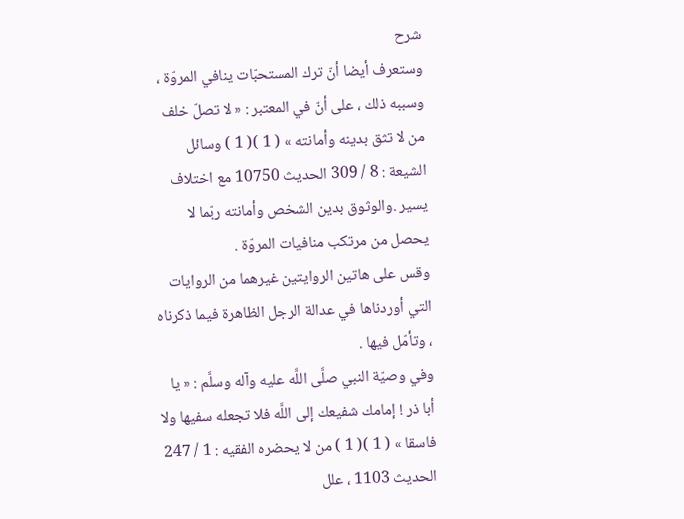شرح
وستعرف أيضا أنّ ترك المستحبّات ينافي المروّة ، وسببه ذلك ، على أنّ في المعتبر : « لا تصلّ خلف من لا تثق بدينه وأمانته » ( 1 )( 1 ) وسائل الشيعة : 8 / 309 الحديث 10750 مع اختلاف يسير .والوثوق بدين الشخص وأمانته ربّما لا يحصل من مرتكب منافيات المروّة .
وقس على هاتين الروايتين غيرهما من الروايات التي أوردناها في عدالة الرجل الظاهرة فيما ذكرناه ، وتأمّل فيها .
وفي وصيّة النبي صلَّى اللَّه عليه وآله وسلَّم : « يا أبا ذر ! إمامك شفيعك إلى اللَّه فلا تجعله سفيها ولا فاسقا » ( 1 )( 1 ) من لا يحضره الفقيه : 1 / 247 الحديث 1103 ، علل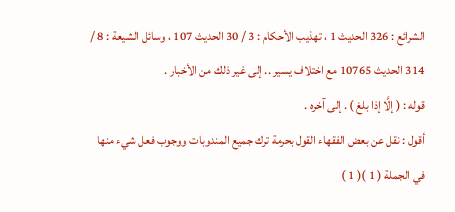الشرائع : 326 الحديث 1 ، تهذيب الأحكام : 3 / 30 الحديث 107 ، وسائل الشيعة : 8 / 314 الحديث 10765 مع اختلاف يسير .. إلى غير ذلك من الأخبار .
قوله : ( إلَّا إذا بلغ ) . إلى آخره .
أقول : نقل عن بعض الفقهاء القول بحرمة ترك جميع المندوبات ووجوب فعل شيء منها في الجملة ( 1 )( 1 )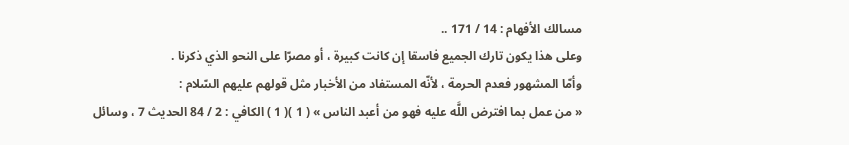مسالك الأفهام : 14 / 171 ..
وعلى هذا يكون تارك الجميع فاسقا إن كانت كبيرة ، أو مصرّا على النحو الذي ذكرنا .
وأمّا المشهور فعدم الحرمة ، لأنّه المستفاد من الأخبار مثل قولهم عليهم السّلام :
« من عمل بما افترض اللَّه عليه فهو من أعبد الناس » ( 1 )( 1 ) الكافي : 2 / 84 الحديث 7 ، وسائل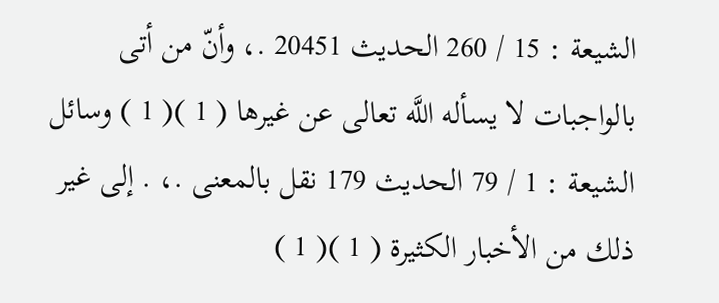الشيعة : 15 / 260 الحديث 20451 .، وأنّ من أتى بالواجبات لا يسأله اللَّه تعالى عن غيرها ( 1 )( 1 ) وسائل الشيعة : 1 / 79 الحديث 179 نقل بالمعنى .، . إلى غير ذلك من الأخبار الكثيرة ( 1 )( 1 )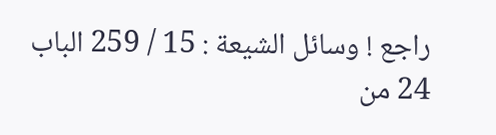راجع ! وسائل الشيعة : 15 / 259 الباب 24 من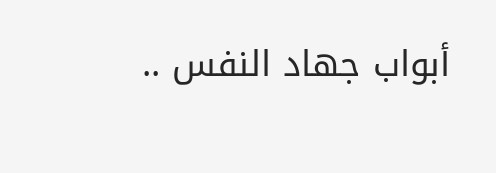أبواب جهاد النفس ..